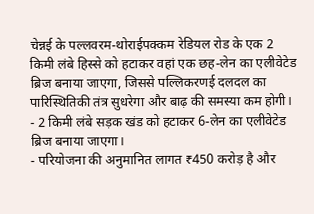चेन्नई के पल्लवरम-थोराईपक्कम रेडियल रोड के एक 2 किमी लंबे हिस्से को हटाकर वहां एक छह-लेन का एलीवेटेड ब्रिज बनाया जाएगा, जिससे पल्लिकरणई दलदल का पारिस्थितिकी तंत्र सुधरेगा और बाढ़ की समस्या कम होगी।
- 2 किमी लंबे सड़क खंड को हटाकर 6-लेन का एलीवेटेड ब्रिज बनाया जाएगा।
- परियोजना की अनुमानित लागत ₹450 करोड़ है और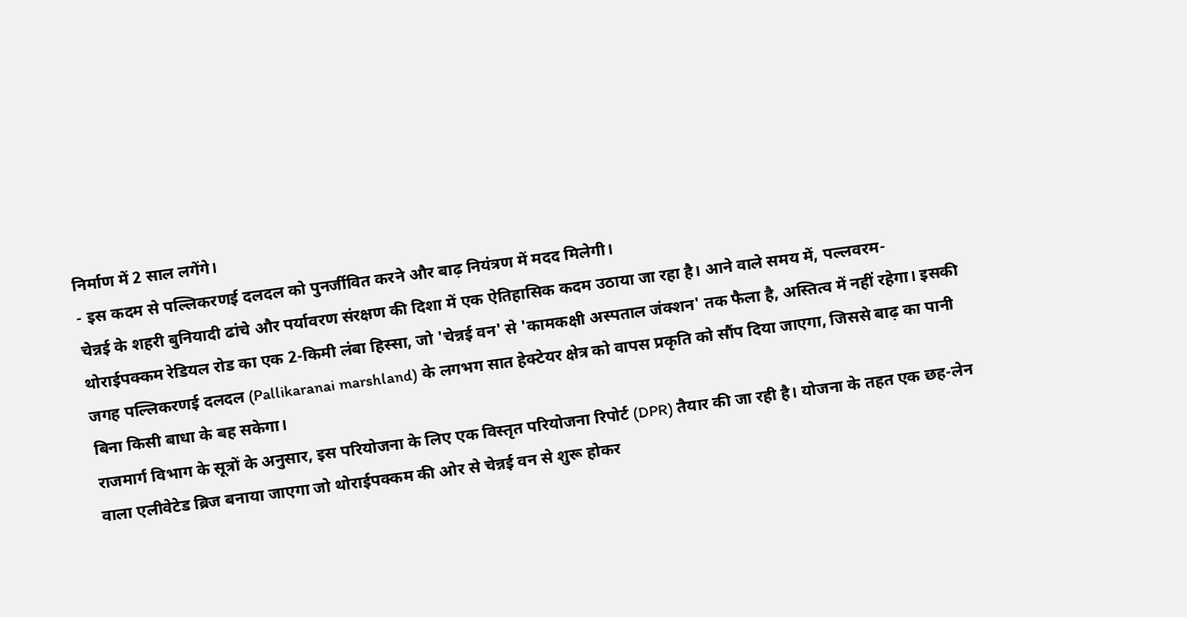निर्माण में 2 साल लगेंगे।
- इस कदम से पल्लिकरणई दलदल को पुनर्जीवित करने और बाढ़ नियंत्रण में मदद मिलेगी।
चेन्नई के शहरी बुनियादी ढांचे और पर्यावरण संरक्षण की दिशा में एक ऐतिहासिक कदम उठाया जा रहा है। आने वाले समय में, पल्लवरम-थोराईपक्कम रेडियल रोड का एक 2-किमी लंबा हिस्सा, जो 'चेन्नई वन' से 'कामकक्षी अस्पताल जंक्शन' तक फैला है, अस्तित्व में नहीं रहेगा। इसकी जगह पल्लिकरणई दलदल (Pallikaranai marshland) के लगभग सात हेक्टेयर क्षेत्र को वापस प्रकृति को सौंप दिया जाएगा, जिससे बाढ़ का पानी बिना किसी बाधा के बह सकेगा।
राजमार्ग विभाग के सूत्रों के अनुसार, इस परियोजना के लिए एक विस्तृत परियोजना रिपोर्ट (DPR) तैयार की जा रही है। योजना के तहत एक छह-लेन वाला एलीवेटेड ब्रिज बनाया जाएगा जो थोराईपक्कम की ओर से चेन्नई वन से शुरू होकर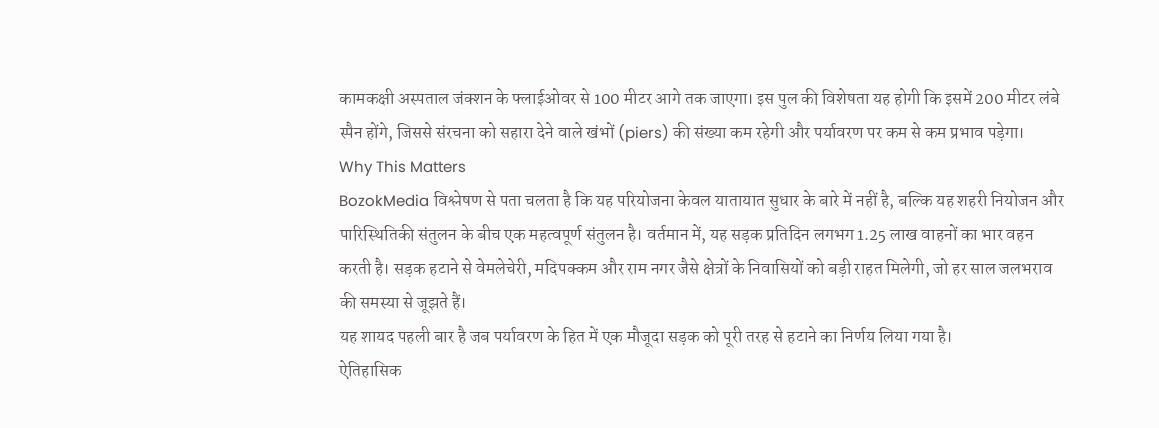कामकक्षी अस्पताल जंक्शन के फ्लाईओवर से 100 मीटर आगे तक जाएगा। इस पुल की विशेषता यह होगी कि इसमें 200 मीटर लंबे स्पैन होंगे, जिससे संरचना को सहारा देने वाले खंभों (piers) की संख्या कम रहेगी और पर्यावरण पर कम से कम प्रभाव पड़ेगा।
Why This Matters
BozokMedia विश्लेषण से पता चलता है कि यह परियोजना केवल यातायात सुधार के बारे में नहीं है, बल्कि यह शहरी नियोजन और पारिस्थितिकी संतुलन के बीच एक महत्वपूर्ण संतुलन है। वर्तमान में, यह सड़क प्रतिदिन लगभग 1.25 लाख वाहनों का भार वहन करती है। सड़क हटाने से वेमलेचेरी, मदिपक्कम और राम नगर जैसे क्षेत्रों के निवासियों को बड़ी राहत मिलेगी, जो हर साल जलभराव की समस्या से जूझते हैं।
यह शायद पहली बार है जब पर्यावरण के हित में एक मौजूदा सड़क को पूरी तरह से हटाने का निर्णय लिया गया है।
ऐतिहासिक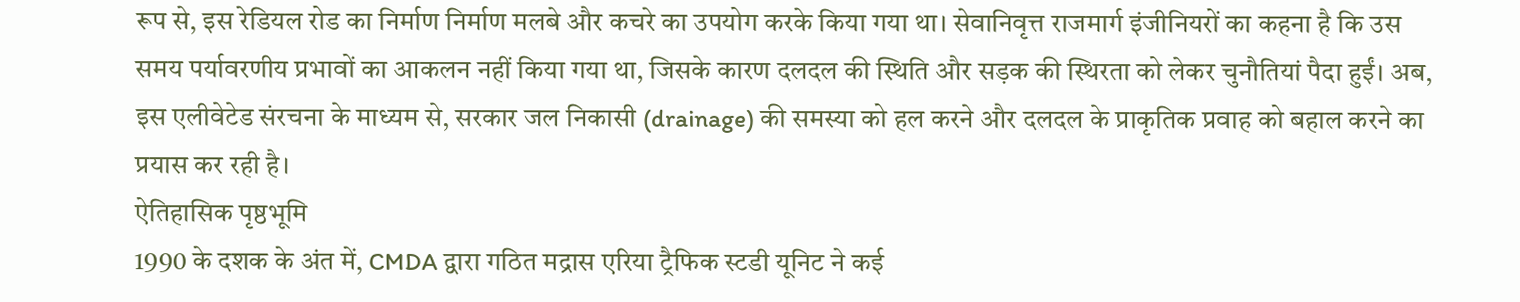रूप से, इस रेडियल रोड का निर्माण निर्माण मलबे और कचरे का उपयोग करके किया गया था। सेवानिवृत्त राजमार्ग इंजीनियरों का कहना है कि उस समय पर्यावरणीय प्रभावों का आकलन नहीं किया गया था, जिसके कारण दलदल की स्थिति और सड़क की स्थिरता को लेकर चुनौतियां पैदा हुईं। अब, इस एलीवेटेड संरचना के माध्यम से, सरकार जल निकासी (drainage) की समस्या को हल करने और दलदल के प्राकृतिक प्रवाह को बहाल करने का प्रयास कर रही है।
ऐतिहासिक पृष्ठभूमि
1990 के दशक के अंत में, CMDA द्वारा गठित मद्रास एरिया ट्रैफिक स्टडी यूनिट ने कई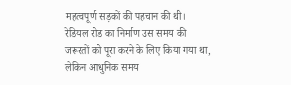महत्वपूर्ण सड़कों की पहचान की थी। रेडियल रोड का निर्माण उस समय की जरूरतों को पूरा करने के लिए किया गया था, लेकिन आधुनिक समय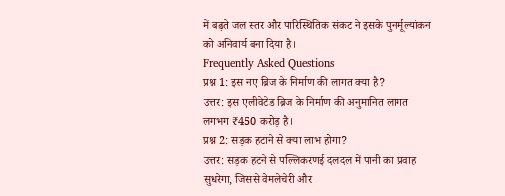में बढ़ते जल स्तर और पारिस्थितिक संकट ने इसके पुनर्मूल्यांकन को अनिवार्य बना दिया है।
Frequently Asked Questions
प्रश्न 1: इस नए ब्रिज के निर्माण की लागत क्या है?
उत्तर: इस एलीवेटेड ब्रिज के निर्माण की अनुमानित लागत लगभग ₹450 करोड़ है।
प्रश्न 2: सड़क हटाने से क्या लाभ होगा?
उत्तर: सड़क हटने से पल्लिकरणई दलदल में पानी का प्रवाह सुधरेगा, जिससे वेमलेचेरी और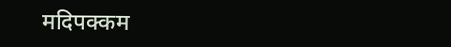मदिपक्कम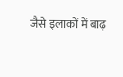जैसे इलाकों में बाढ़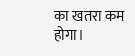का खतरा कम होगा।